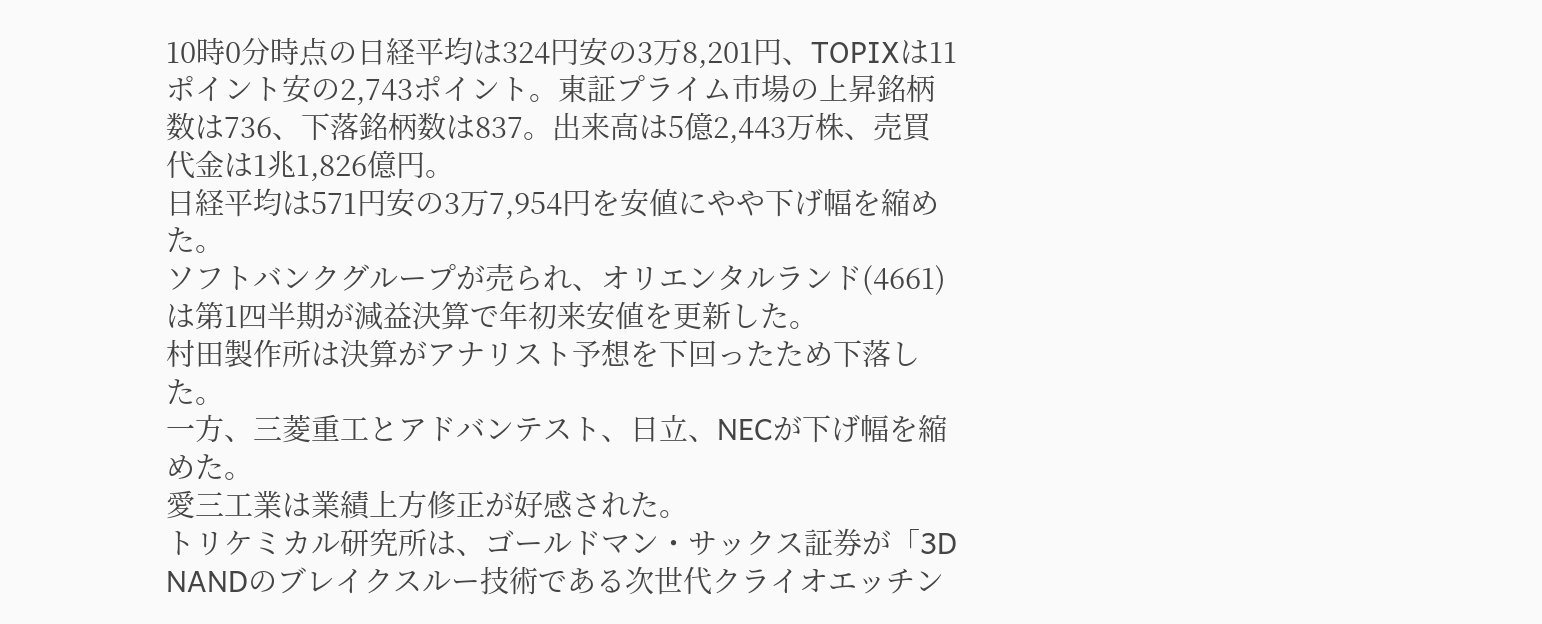10時0分時点の日経平均は324円安の3万8,201円、TOPIXは11ポイント安の2,743ポイント。東証プライム市場の上昇銘柄数は736、下落銘柄数は837。出来高は5億2,443万株、売買代金は1兆1,826億円。
日経平均は571円安の3万7,954円を安値にやや下げ幅を縮めた。
ソフトバンクグループが売られ、オリエンタルランド(4661)は第1四半期が減益決算で年初来安値を更新した。
村田製作所は決算がアナリスト予想を下回ったため下落した。
一方、三菱重工とアドバンテスト、日立、NECが下げ幅を縮めた。
愛三工業は業績上方修正が好感された。
トリケミカル研究所は、ゴールドマン・サックス証券が「3D NANDのブレイクスルー技術である次世代クライオエッチン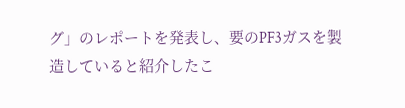グ」のレポートを発表し、要のPF3ガスを製造していると紹介したこ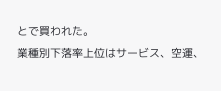とで買われた。
業種別下落率上位はサービス、空運、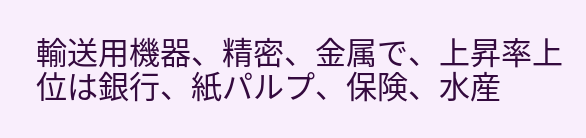輸送用機器、精密、金属で、上昇率上位は銀行、紙パルプ、保険、水産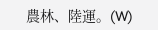農林、陸運。(W)